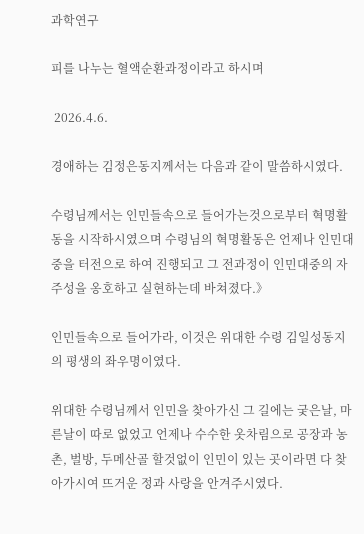과학연구

피를 나누는 혈액순환과정이라고 하시며

 2026.4.6.

경애하는 김정은동지께서는 다음과 같이 말씀하시였다.

수령님께서는 인민들속으로 들어가는것으로부터 혁명활동을 시작하시였으며 수령님의 혁명활동은 언제나 인민대중을 터전으로 하여 진행되고 그 전과정이 인민대중의 자주성을 옹호하고 실현하는데 바쳐졌다.》

인민들속으로 들어가라, 이것은 위대한 수령 김일성동지의 평생의 좌우명이였다.

위대한 수령님께서 인민을 찾아가신 그 길에는 궂은날, 마른날이 따로 없었고 언제나 수수한 옷차림으로 공장과 농촌, 벌방, 두메산골 할것없이 인민이 있는 곳이라면 다 찾아가시여 뜨거운 정과 사랑을 안겨주시였다.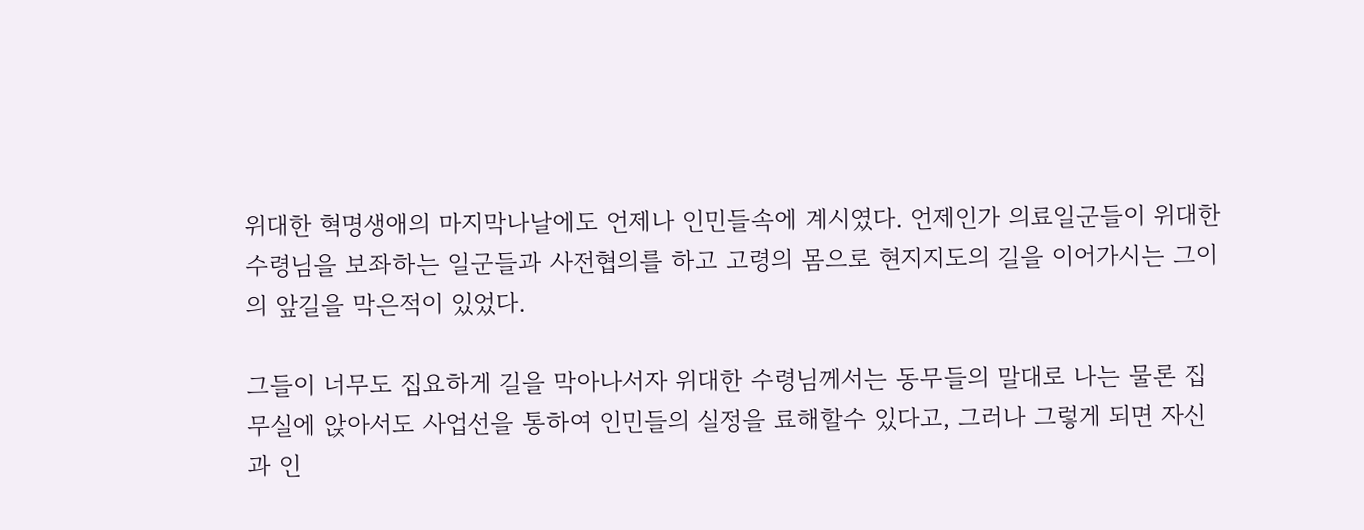위대한 혁명생애의 마지막나날에도 언제나 인민들속에 계시였다. 언제인가 의료일군들이 위대한 수령님을 보좌하는 일군들과 사전협의를 하고 고령의 몸으로 현지지도의 길을 이어가시는 그이의 앞길을 막은적이 있었다.

그들이 너무도 집요하게 길을 막아나서자 위대한 수령님께서는 동무들의 말대로 나는 물론 집무실에 앉아서도 사업선을 통하여 인민들의 실정을 료해할수 있다고, 그러나 그렇게 되면 자신과 인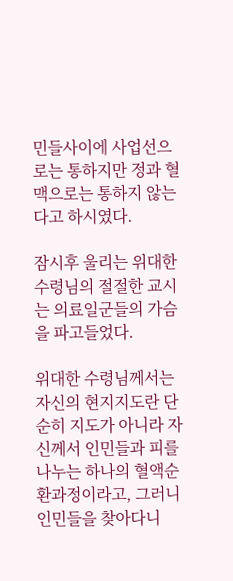민들사이에 사업선으로는 통하지만 정과 혈맥으로는 통하지 않는다고 하시였다.

잠시후 울리는 위대한 수령님의 절절한 교시는 의료일군들의 가슴을 파고들었다.

위대한 수령님께서는 자신의 현지지도란 단순히 지도가 아니라 자신께서 인민들과 피를 나누는 하나의 혈액순환과정이라고, 그러니 인민들을 찾아다니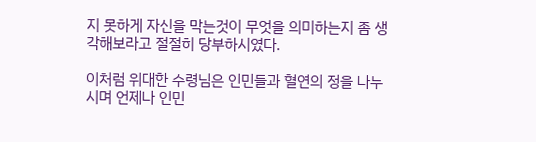지 못하게 자신을 막는것이 무엇을 의미하는지 좀 생각해보라고 절절히 당부하시였다.

이처럼 위대한 수령님은 인민들과 혈연의 정을 나누시며 언제나 인민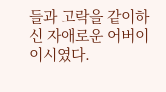들과 고락을 같이하신 자애로운 어버이이시였다.